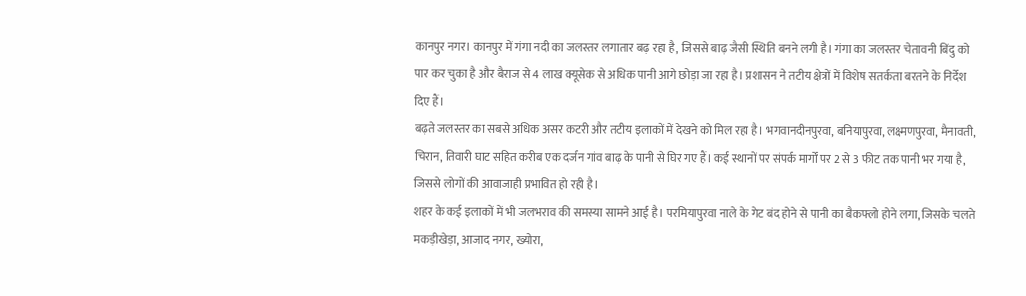कानपुर नगर। कानपुर में गंगा नदी का जलस्तर लगातार बढ़ रहा है, जिससे बाढ़ जैसी स्थिति बनने लगी है। गंगा का जलस्तर चेतावनी बिंदु को पार कर चुका है और बैराज से 4 लाख क्यूसेक से अधिक पानी आगे छोड़ा जा रहा है। प्रशासन ने तटीय क्षेत्रों में विशेष सतर्कता बरतने के निर्देश दिए हैं।
बढ़ते जलस्तर का सबसे अधिक असर कटरी और तटीय इलाकों में देखने को मिल रहा है। भगवानदीनपुरवा, बनियापुरवा, लक्ष्मणपुरवा, मैनावती, चिरान, तिवारी घाट सहित करीब एक दर्जन गांव बाढ़ के पानी से घिर गए हैं। कई स्थानों पर संपर्क मार्गों पर 2 से 3 फीट तक पानी भर गया है, जिससे लोगों की आवाजाही प्रभावित हो रही है।
शहर के कई इलाकों में भी जलभराव की समस्या सामने आई है। परमियापुरवा नाले के गेट बंद होने से पानी का बैकफ्लो होने लगा, जिसके चलते मकड़ीखेड़ा, आजाद नगर, ख्योरा,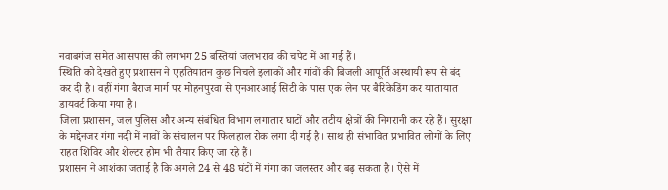नवाबगंज समेत आसपास की लगभग 25 बस्तियां जलभराव की चपेट में आ गई हैं।
स्थिति को देखते हुए प्रशासन ने एहतियातन कुछ निचले इलाकों और गांवों की बिजली आपूर्ति अस्थायी रूप से बंद कर दी है। वहीं गंगा बैराज मार्ग पर मोहनपुरवा से एनआरआई सिटी के पास एक लेन पर बैरिकेडिंग कर यातायात डायवर्ट किया गया है।
जिला प्रशासन, जल पुलिस और अन्य संबंधित विभाग लगातार घाटों और तटीय क्षेत्रों की निगरानी कर रहे हैं। सुरक्षा के मद्देनजर गंगा नदी में नावों के संचालन पर फिलहाल रोक लगा दी गई है। साथ ही संभावित प्रभावित लोगों के लिए राहत शिविर और शेल्टर होम भी तैयार किए जा रहे हैं।
प्रशासन ने आशंका जताई है कि अगले 24 से 48 घंटों में गंगा का जलस्तर और बढ़ सकता है। ऐसे में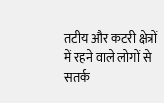तटीय और कटरी क्षेत्रों में रहने वाले लोगों से सतर्क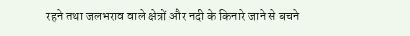रहने तथा जलभराव वाले क्षेत्रों और नदी के किनारे जाने से बचने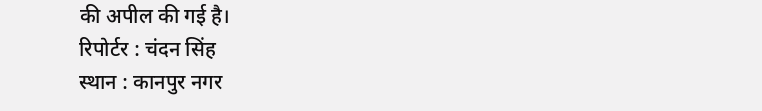की अपील की गई है।
रिपोर्टर : चंदन सिंह
स्थान : कानपुर नगर